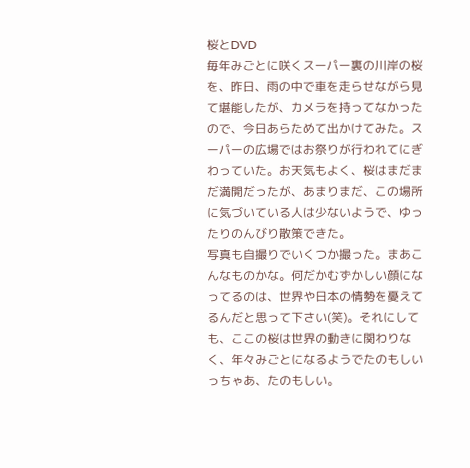桜とDVD
毎年みごとに咲くスーパー裏の川岸の桜を、昨日、雨の中で車を走らせながら見て堪能したが、カメラを持ってなかったので、今日あらためて出かけてみた。スーパーの広場ではお祭りが行われてにぎわっていた。お天気もよく、桜はまだまだ満開だったが、あまりまだ、この場所に気づいている人は少ないようで、ゆったりのんびり散策できた。
写真も自撮りでいくつか撮った。まあこんなものかな。何だかむずかしい顔になってるのは、世界や日本の情勢を憂えてるんだと思って下さい(笑)。それにしても、ここの桜は世界の動きに関わりなく、年々みごとになるようでたのもしいっちゃあ、たのもしい。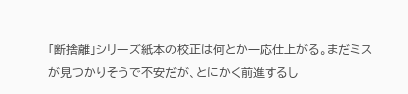「断捨離」シリーズ紙本の校正は何とか一応仕上がる。まだミスが見つかりそうで不安だが、とにかく前進するし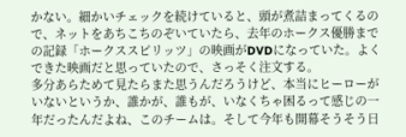かない。細かいチェックを続けていると、頭が煮詰まってくるので、ネットをあちこちのぞいていたら、去年のホークス優勝までの記録「ホークススピリッツ」の映画がDVDになっていた。よくできた映画だと思っていたので、さっそく注文する。
多分あらためて見たらまた思うんだろうけど、本当にヒーローがいないというか、誰かが、誰もが、いなくちゃ困るって感じの一年だったんだよね、このチームは。そして今年も開幕そうそう日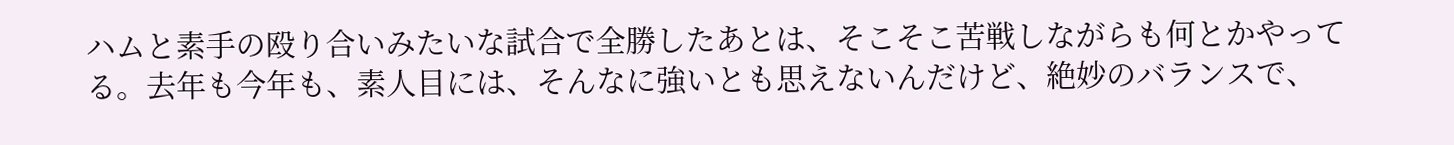ハムと素手の殴り合いみたいな試合で全勝したあとは、そこそこ苦戦しながらも何とかやってる。去年も今年も、素人目には、そんなに強いとも思えないんだけど、絶妙のバランスで、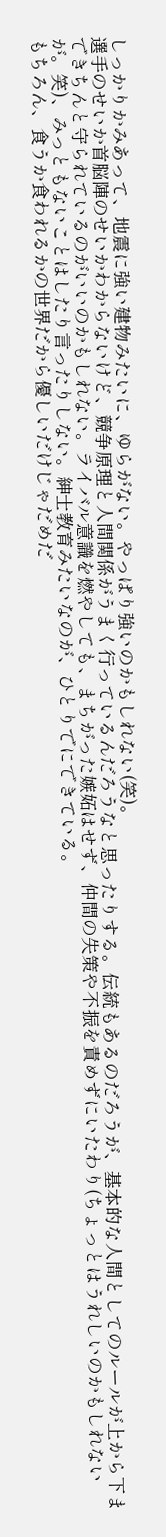しっかりかみあって、地震に強い建物みたいに、ゆらがない。やっぱり強いのかもしれない(笑)。
選手のせいか首脳陣のせいかわからないけど、競争原理と人間関係がうまく行っているんだろうなと思ったりする。伝統もあるのだろうが、基本的な人間としてのルールが上から下まできちんと守られているのがいいのかもしれない。ライバル意識を燃やしても、まちがった嫉妬はせず、仲間の失策や不振を責めずにいたわり(ちょっとはうれしいのかもしれないが。笑)、みっともないことはしたり言ったりしない。紳士教育みたいなのが、ひとりでにできている。
もちろん、食うか食われるかの世界だから優しいだけじゃだめだ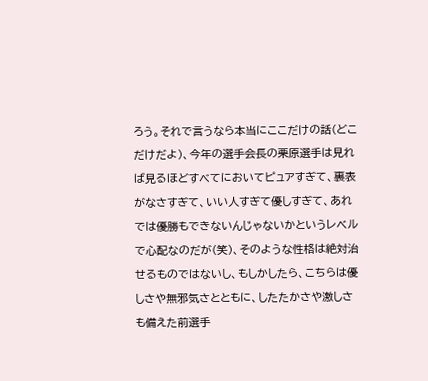ろう。それで言うなら本当にここだけの話(どこだけだよ)、今年の選手会長の栗原選手は見れば見るほどすべてにおいてピュアすぎて、裏表がなさすぎて、いい人すぎて優しすぎて、あれでは優勝もできないんじゃないかというレベルで心配なのだが(笑)、そのような性格は絶対治せるものではないし、もしかしたら、こちらは優しさや無邪気さとともに、したたかさや激しさも備えた前選手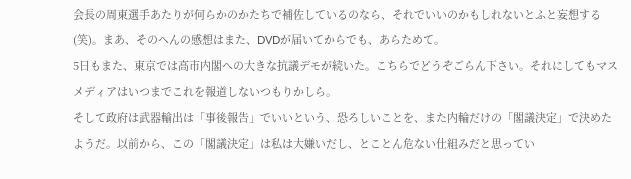会長の周東選手あたりが何らかのかたちで補佐しているのなら、それでいいのかもしれないとふと妄想する(笑)。まあ、そのへんの感想はまた、DVDが届いてからでも、あらためて。
5日もまた、東京では高市内閣への大きな抗議デモが続いた。こちらでどうぞごらん下さい。それにしてもマスメディアはいつまでこれを報道しないつもりかしら。
そして政府は武器輸出は「事後報告」でいいという、恐ろしいことを、また内輪だけの「閣議決定」で決めたようだ。以前から、この「閣議決定」は私は大嫌いだし、とことん危ない仕組みだと思ってい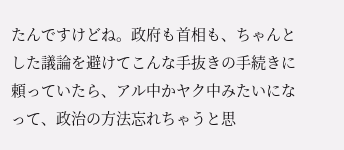たんですけどね。政府も首相も、ちゃんとした議論を避けてこんな手抜きの手続きに頼っていたら、アル中かヤク中みたいになって、政治の方法忘れちゃうと思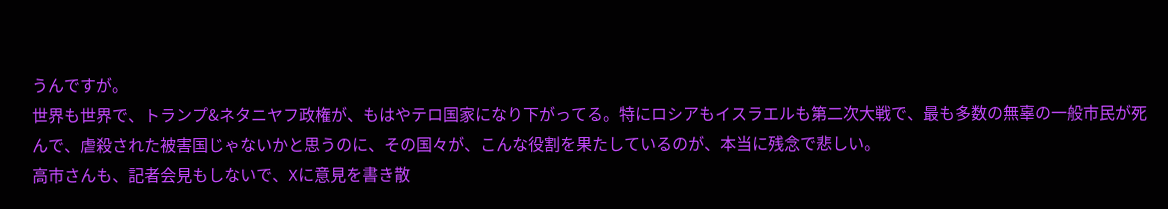うんですが。
世界も世界で、トランプ&ネタニヤフ政権が、もはやテロ国家になり下がってる。特にロシアもイスラエルも第二次大戦で、最も多数の無辜の一般市民が死んで、虐殺された被害国じゃないかと思うのに、その国々が、こんな役割を果たしているのが、本当に残念で悲しい。
高市さんも、記者会見もしないで、Xに意見を書き散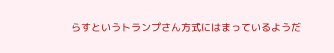らすというトランプさん方式にはまっているようだ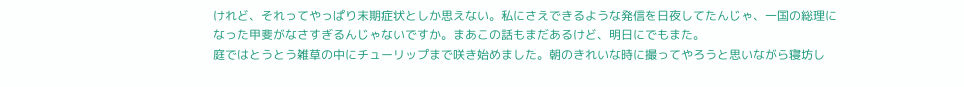けれど、それってやっぱり末期症状としか思えない。私にさえできるような発信を日夜してたんじゃ、一国の総理になった甲斐がなさすぎるんじゃないですか。まあこの話もまだあるけど、明日にでもまた。
庭ではとうとう雑草の中にチューリップまで咲き始めました。朝のきれいな時に撮ってやろうと思いながら寝坊し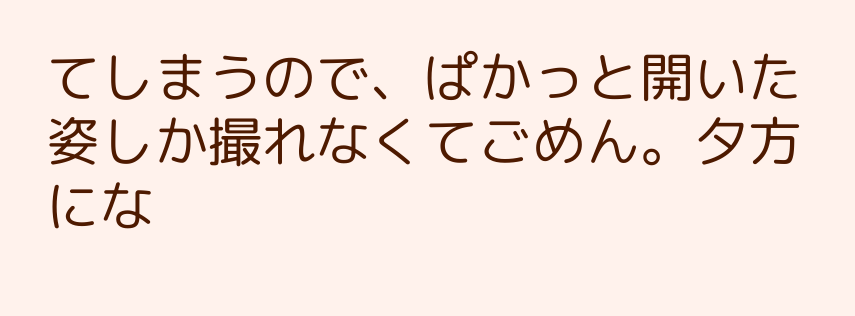てしまうので、ぱかっと開いた姿しか撮れなくてごめん。夕方にな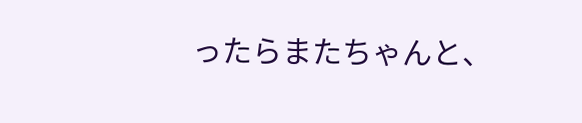ったらまたちゃんと、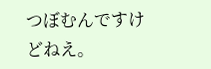つぼむんですけどねえ。